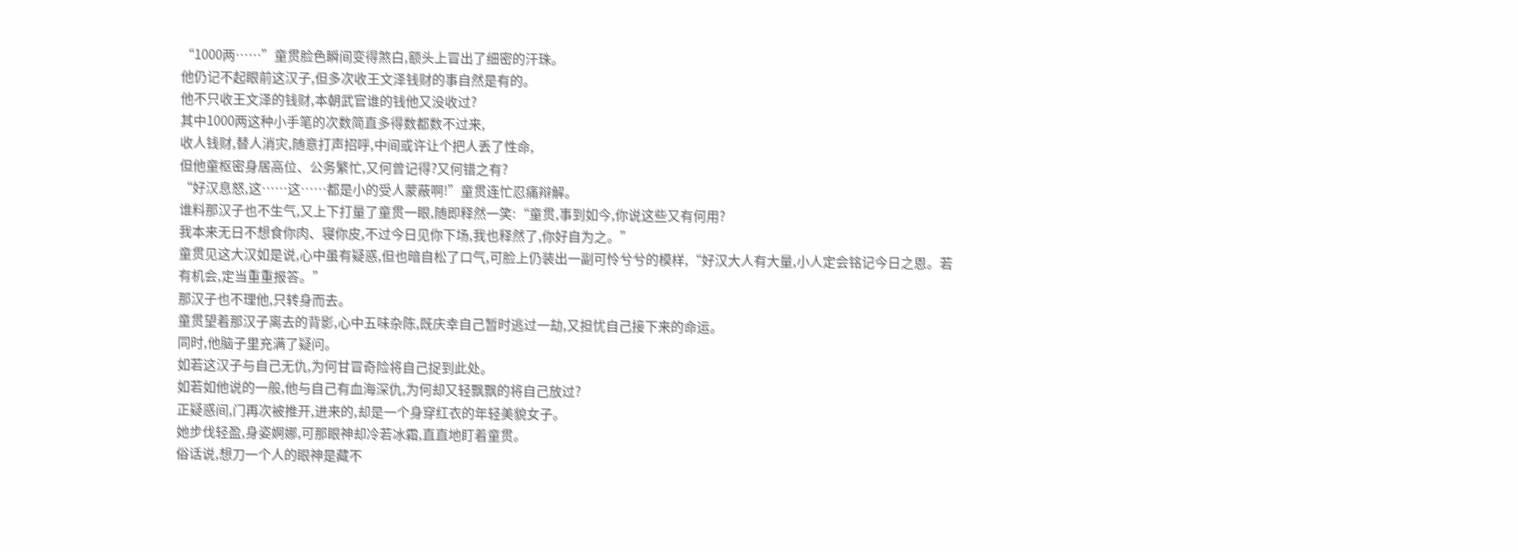“1000两……”童贯脸色瞬间变得煞白,额头上冒出了细密的汗珠。
他仍记不起眼前这汉子,但多次收王文泽钱财的事自然是有的。
他不只收王文泽的钱财,本朝武官谁的钱他又没收过?
其中1000两这种小手笔的次数简直多得数都数不过来,
收人钱财,替人消灾,随意打声招呼,中间或许让个把人丢了性命,
但他童枢密身居高位、公务繁忙,又何曾记得?又何错之有?
“好汉息怒,这……这……都是小的受人蒙蔽啊!”童贯连忙忍痛辩解。
谁料那汉子也不生气,又上下打量了童贯一眼,随即释然一笑:“童贯,事到如今,你说这些又有何用?
我本来无日不想食你肉、寝你皮,不过今日见你下场,我也释然了,你好自为之。”
童贯见这大汉如是说,心中虽有疑惑,但也暗自松了口气,可脸上仍装出一副可怜兮兮的模样,“好汉大人有大量,小人定会铭记今日之恩。若有机会,定当重重报答。”
那汉子也不理他,只转身而去。
童贯望着那汉子离去的背影,心中五味杂陈,既庆幸自己暂时逃过一劫,又担忧自己接下来的命运。
同时,他脑子里充满了疑问。
如若这汉子与自己无仇,为何甘冒奇险将自己捉到此处。
如若如他说的一般,他与自己有血海深仇,为何却又轻飘飘的将自己放过?
正疑惑间,门再次被推开,进来的,却是一个身穿红衣的年轻美貌女子。
她步伐轻盈,身姿婀娜,可那眼神却冷若冰霜,直直地盯着童贯。
俗话说,想刀一个人的眼神是藏不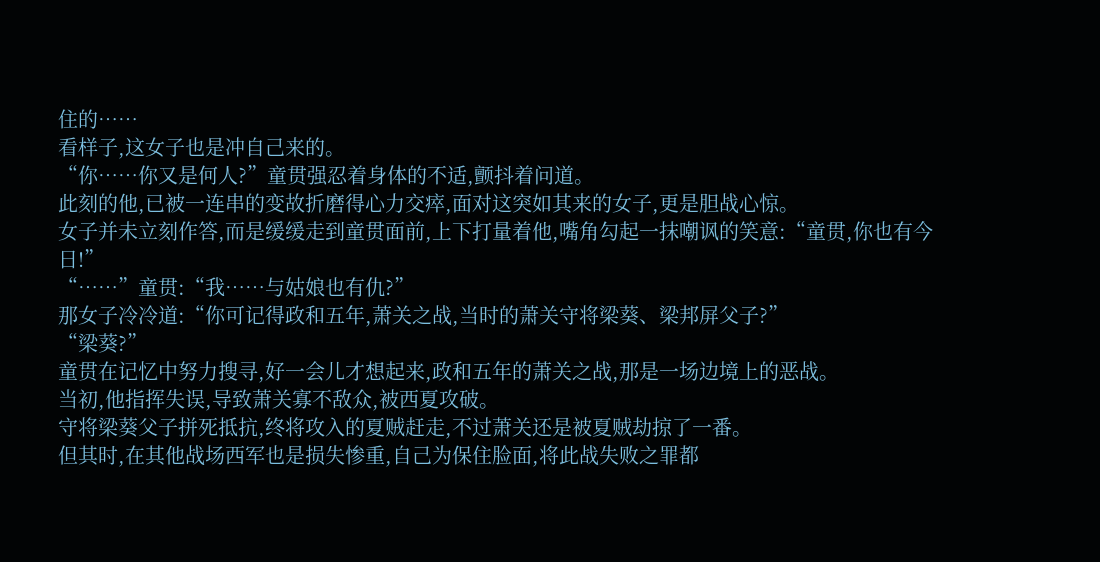住的……
看样子,这女子也是冲自己来的。
“你……你又是何人?”童贯强忍着身体的不适,颤抖着问道。
此刻的他,已被一连串的变故折磨得心力交瘁,面对这突如其来的女子,更是胆战心惊。
女子并未立刻作答,而是缓缓走到童贯面前,上下打量着他,嘴角勾起一抹嘲讽的笑意:“童贯,你也有今日!”
“……”童贯:“我……与姑娘也有仇?”
那女子冷冷道:“你可记得政和五年,萧关之战,当时的萧关守将梁葵、梁邦屏父子?”
“梁葵?”
童贯在记忆中努力搜寻,好一会儿才想起来,政和五年的萧关之战,那是一场边境上的恶战。
当初,他指挥失误,导致萧关寡不敌众,被西夏攻破。
守将梁葵父子拼死抵抗,终将攻入的夏贼赶走,不过萧关还是被夏贼劫掠了一番。
但其时,在其他战场西军也是损失惨重,自己为保住脸面,将此战失败之罪都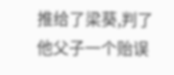推给了梁葵,判了他父子一个贻误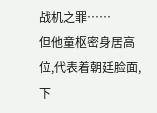战机之罪……
但他童枢密身居高位,代表着朝廷脸面,下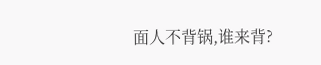面人不背锅,谁来背?